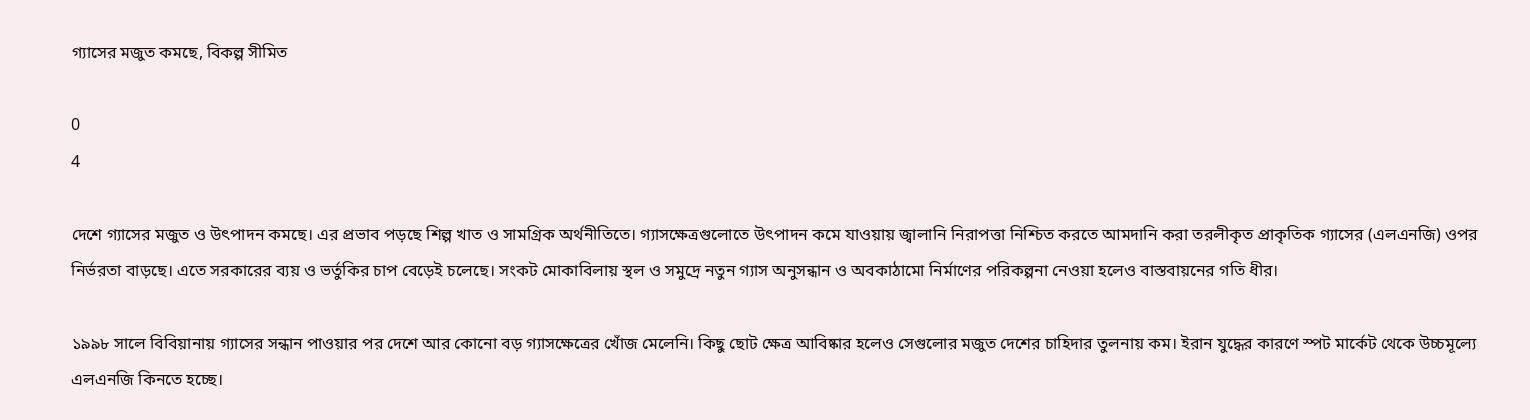গ্যাসের মজুত কমছে, বিকল্প সীমিত

0
4

দেশে গ্যাসের মজুত ও উৎপাদন কমছে। এর প্রভাব পড়ছে শিল্প খাত ও সামগ্রিক অর্থনীতিতে। গ্যাসক্ষেত্রগুলোতে উৎপাদন কমে যাওয়ায় জ্বালানি নিরাপত্তা নিশ্চিত করতে আমদানি করা তরলীকৃত প্রাকৃতিক গ্যাসের (এলএনজি) ওপর নির্ভরতা বাড়ছে। এতে সরকারের ব্যয় ও ভর্তুকির চাপ বেড়েই চলেছে। সংকট মোকাবিলায় স্থল ও সমুদ্রে নতুন গ্যাস অনুসন্ধান ও অবকাঠামো নির্মাণের পরিকল্পনা নেওয়া হলেও বাস্তবায়নের গতি ধীর।

১৯৯৮ সালে বিবিয়ানায় গ্যাসের সন্ধান পাওয়ার পর দেশে আর কোনো বড় গ্যাসক্ষেত্রের খোঁজ মেলেনি। কিছু ছোট ক্ষেত্র আবিষ্কার হলেও সেগুলোর মজুত দেশের চাহিদার তুলনায় কম। ইরান যুদ্ধের কারণে স্পট মার্কেট থেকে উচ্চমূল্যে এলএনজি কিনতে হচ্ছে।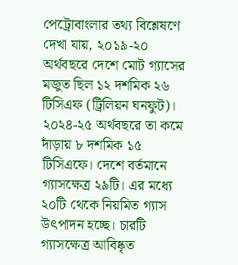পেট্রোবাংলার তথ্য বিশ্লেষণে দেখা যায়, ২০১৯-২০ অর্থবছরে দেশে মোট গ্যাসের মজুত ছিল ১২ দশমিক ২৬ টিসিএফ (ট্রিলিয়ন ঘনফুট)। ২০২৪-২৫ অর্থবছরে তা কমে দাঁড়ায় ৮ দশমিক ১৫ টিসিএফে। দেশে বর্তমানে গ্যাসক্ষেত্র ২৯টি। এর মধ্যে ২০টি থেকে নিয়মিত গ্যাস উৎপাদন হচ্ছে। চারটি গ্যাসক্ষেত্র আবিষ্কৃত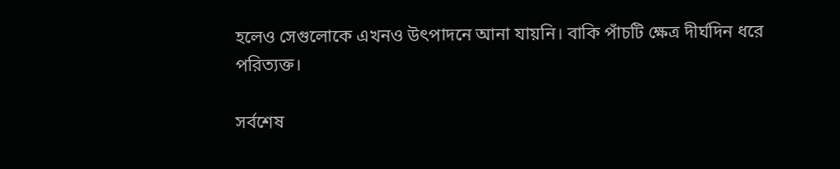হলেও সেগুলোকে এখনও উৎপাদনে আনা যায়নি। বাকি পাঁচটি ক্ষেত্র দীর্ঘদিন ধরে পরিত্যক্ত।

সর্বশেষ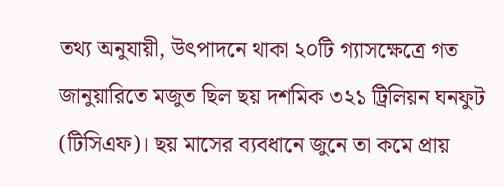তথ্য অনুযায়ী, উৎপাদনে থাকা ২০টি গ্যাসক্ষেত্রে গত জানুয়ারিতে মজুত ছিল ছয় দশমিক ৩২১ ট্রিলিয়ন ঘনফুট (টিসিএফ)। ছয় মাসের ব্যবধানে জুনে তা কমে প্রায়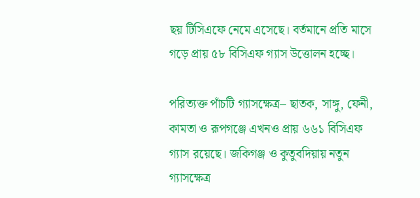ছয় টিসিএফে নেমে এসেছে। বর্তমানে প্রতি মাসে গড়ে প্রায় ৫৮ বিসিএফ গ্যাস উত্তোলন হচ্ছে।

পরিত্যক্ত পাঁচটি গ্যাসক্ষেত্র– ছাতক, সাঙ্গু, ফেনী, কামতা ও রূপগঞ্জে এখনও প্রায় ৬৬১ বিসিএফ গ্যাস রয়েছে। জকিগঞ্জ ও কুতুবদিয়ায় নতুন গ্যাসক্ষেত্র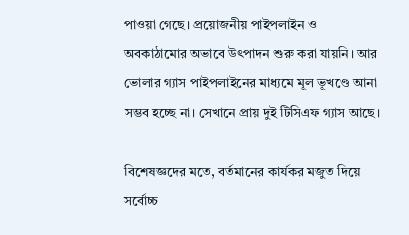পাওয়া গেছে। প্রয়োজনীয় পাইপলাইন ও অবকাঠামোর অভাবে উৎপাদন শুরু করা যায়নি। আর ভোলার গ্যাস পাইপলাইনের মাধ্যমে মূল ভূখণ্ডে আনা সম্ভব হচ্ছে না। সেখানে প্রায় দুই টিসিএফ গ্যাস আছে।

বিশেষজ্ঞদের মতে, বর্তমানের কার্যকর মজুত দিয়ে সর্বোচ্চ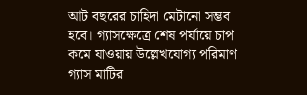আট বছরের চাহিদা মেটানো সম্ভব হবে। গ্যাসক্ষেত্রে শেষ পর্যায়ে চাপ কমে যাওয়ায় উল্লেখযোগ্য পরিমাণ গ্যাস মাটির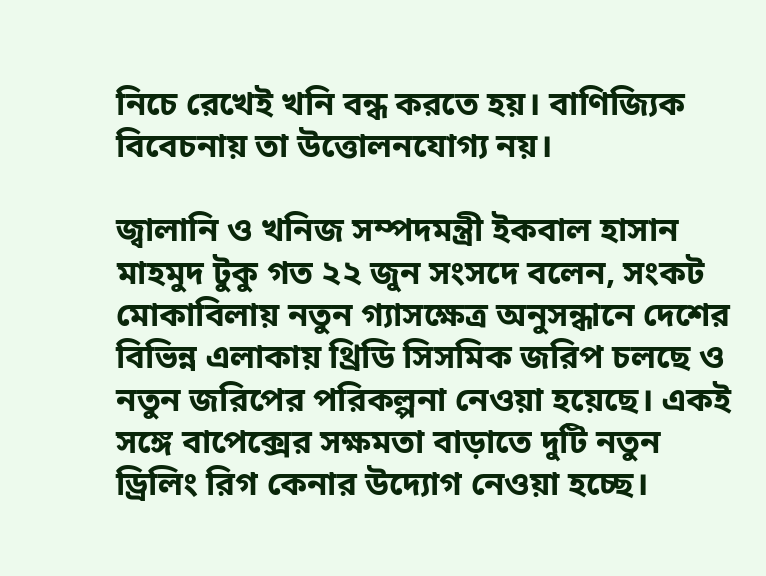নিচে রেখেই খনি বন্ধ করতে হয়। বাণিজ্যিক বিবেচনায় তা উত্তোলনযোগ্য নয়।

জ্বালানি ও খনিজ সম্পদমন্ত্রী ইকবাল হাসান মাহমুদ টুকু গত ২২ জুন সংসদে বলেন, সংকট মোকাবিলায় নতুন গ্যাসক্ষেত্র অনুসন্ধানে দেশের বিভিন্ন এলাকায় থ্রিডি সিসমিক জরিপ চলছে ও নতুন জরিপের পরিকল্পনা নেওয়া হয়েছে। একই সঙ্গে বাপেক্সের সক্ষমতা বাড়াতে দুটি নতুন ড্রিলিং রিগ কেনার উদ্যোগ নেওয়া হচ্ছে।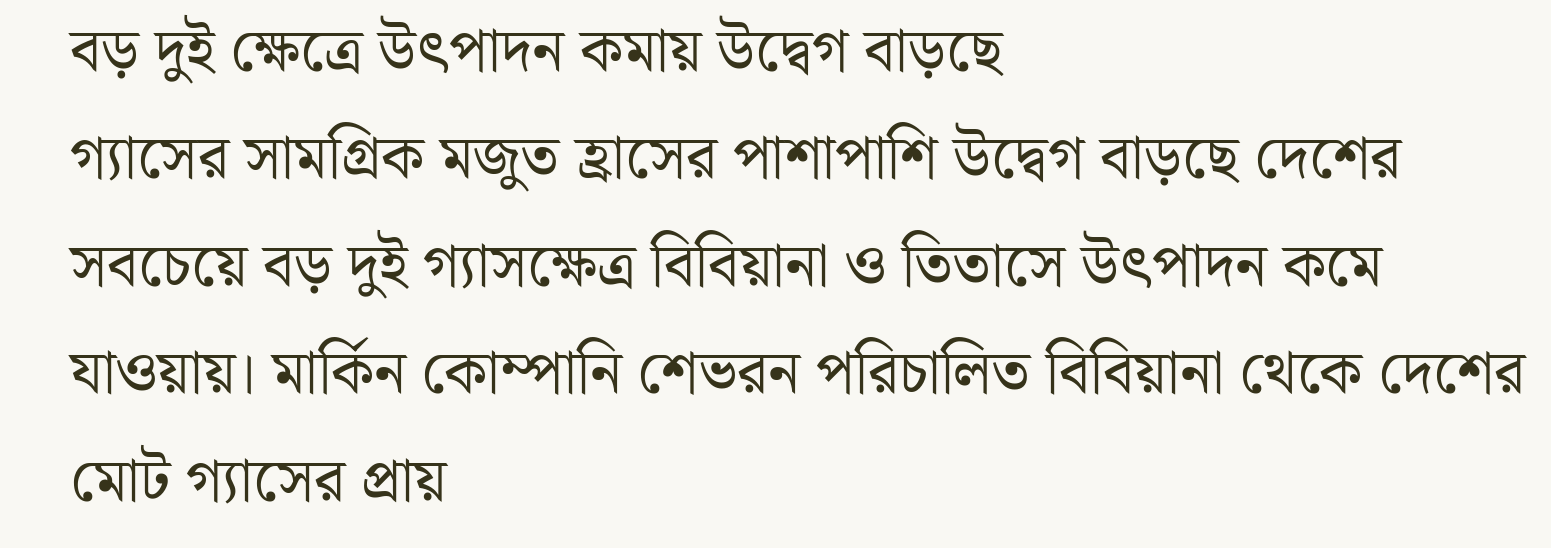বড় দুই ক্ষেত্রে উৎপাদন কমায় উদ্বেগ বাড়ছে
গ্যাসের সামগ্রিক মজুত হ্রাসের পাশাপাশি উদ্বেগ বাড়ছে দেশের সবচেয়ে বড় দুই গ্যাসক্ষেত্র বিবিয়ানা ও তিতাসে উৎপাদন কমে যাওয়ায়। মার্কিন কোম্পানি শেভরন পরিচালিত বিবিয়ানা থেকে দেশের মোট গ্যাসের প্রায়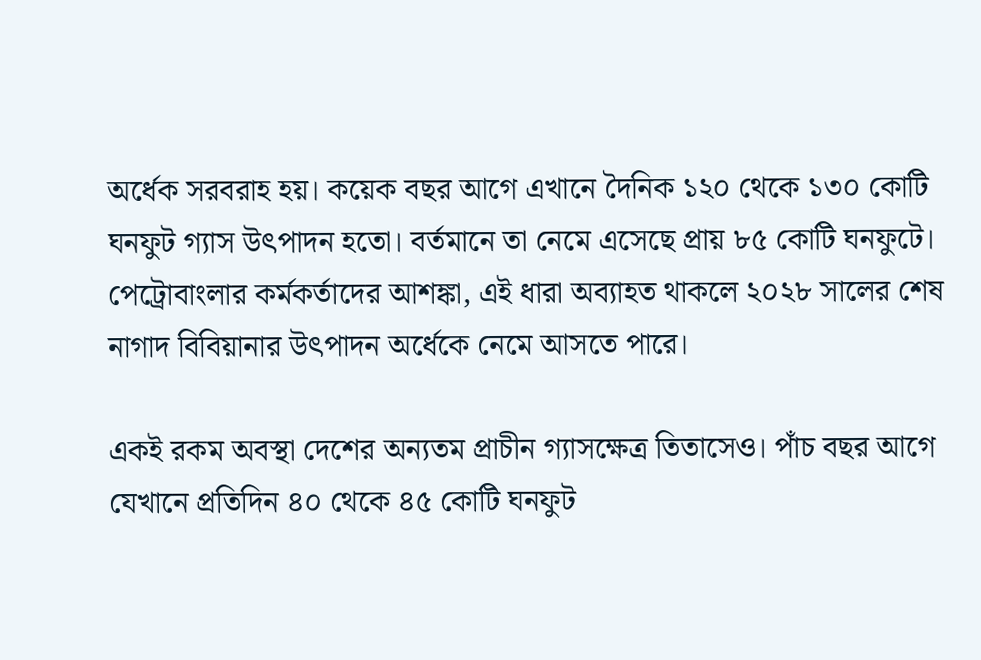অর্ধেক সরবরাহ হয়। কয়েক বছর আগে এখানে দৈনিক ১২০ থেকে ১৩০ কোটি ঘনফুট গ্যাস উৎপাদন হতো। বর্তমানে তা নেমে এসেছে প্রায় ৮৫ কোটি ঘনফুটে। পেট্রোবাংলার কর্মকর্তাদের আশঙ্কা, এই ধারা অব্যাহত থাকলে ২০২৮ সালের শেষ নাগাদ বিবিয়ানার উৎপাদন অর্ধেকে নেমে আসতে পারে।

একই রকম অবস্থা দেশের অন্যতম প্রাচীন গ্যাসক্ষেত্র তিতাসেও। পাঁচ বছর আগে যেখানে প্রতিদিন ৪০ থেকে ৪৫ কোটি ঘনফুট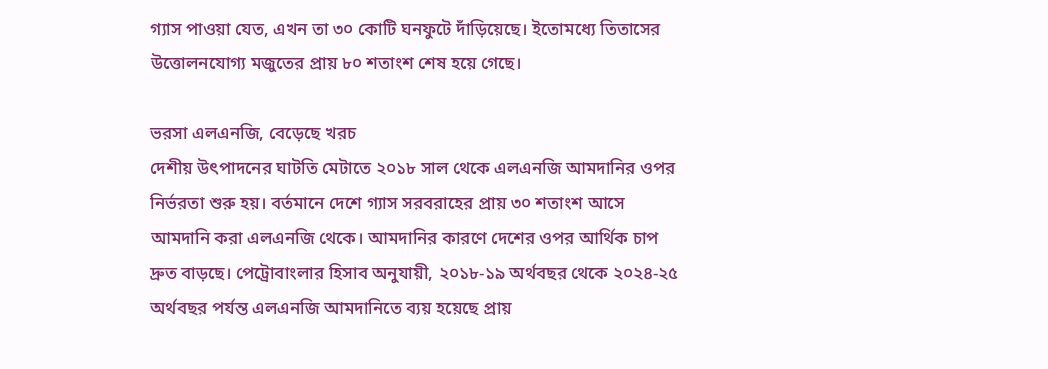গ্যাস পাওয়া যেত, এখন তা ৩০ কোটি ঘনফুটে দাঁড়িয়েছে। ইতোমধ্যে তিতাসের উত্তোলনযোগ্য মজুতের প্রায় ৮০ শতাংশ শেষ হয়ে গেছে।

ভরসা এলএনজি, বেড়েছে খরচ
দেশীয় উৎপাদনের ঘাটতি মেটাতে ২০১৮ সাল থেকে এলএনজি আমদানির ওপর নির্ভরতা শুরু হয়। বর্তমানে দেশে গ্যাস সরবরাহের প্রায় ৩০ শতাংশ আসে আমদানি করা এলএনজি থেকে। আমদানির কারণে দেশের ওপর আর্থিক চাপ দ্রুত বাড়ছে। পেট্রোবাংলার হিসাব অনুযায়ী, ২০১৮-১৯ অর্থবছর থেকে ২০২৪-২৫ অর্থবছর পর্যন্ত এলএনজি আমদানিতে ব্যয় হয়েছে প্রায়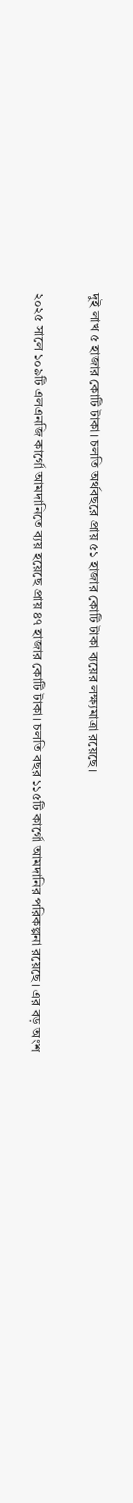দুই লাখ ৫ হাজার কোটি টাকা। চলতি অর্থবছরে প্রায় ৫১ হাজার কোটি টাকা ব্যয়ের লক্ষ্যমাত্রা রয়েছে।

২০২৫ সালে ১০৯টি এলএনজি কার্গো আমদানিতে ব্যয় হয়েছে প্রায় ৪৭ হাজার কোটি টাকা। চলতি বছর ১১৫টি কার্গো আমদানির পরিকল্পনা রয়েছে। এর বড় অংশ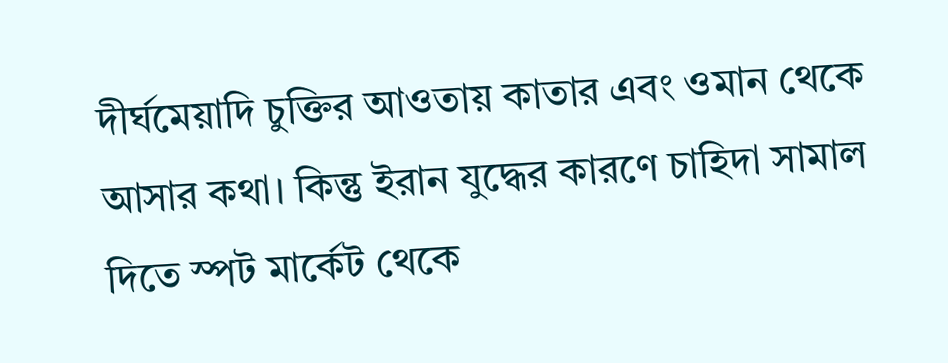দীর্ঘমেয়াদি চুক্তির আওতায় কাতার এবং ওমান থেকে আসার কথা। কিন্তু ইরান যুদ্ধের কারণে চাহিদা সামাল দিতে স্পট মার্কেট থেকে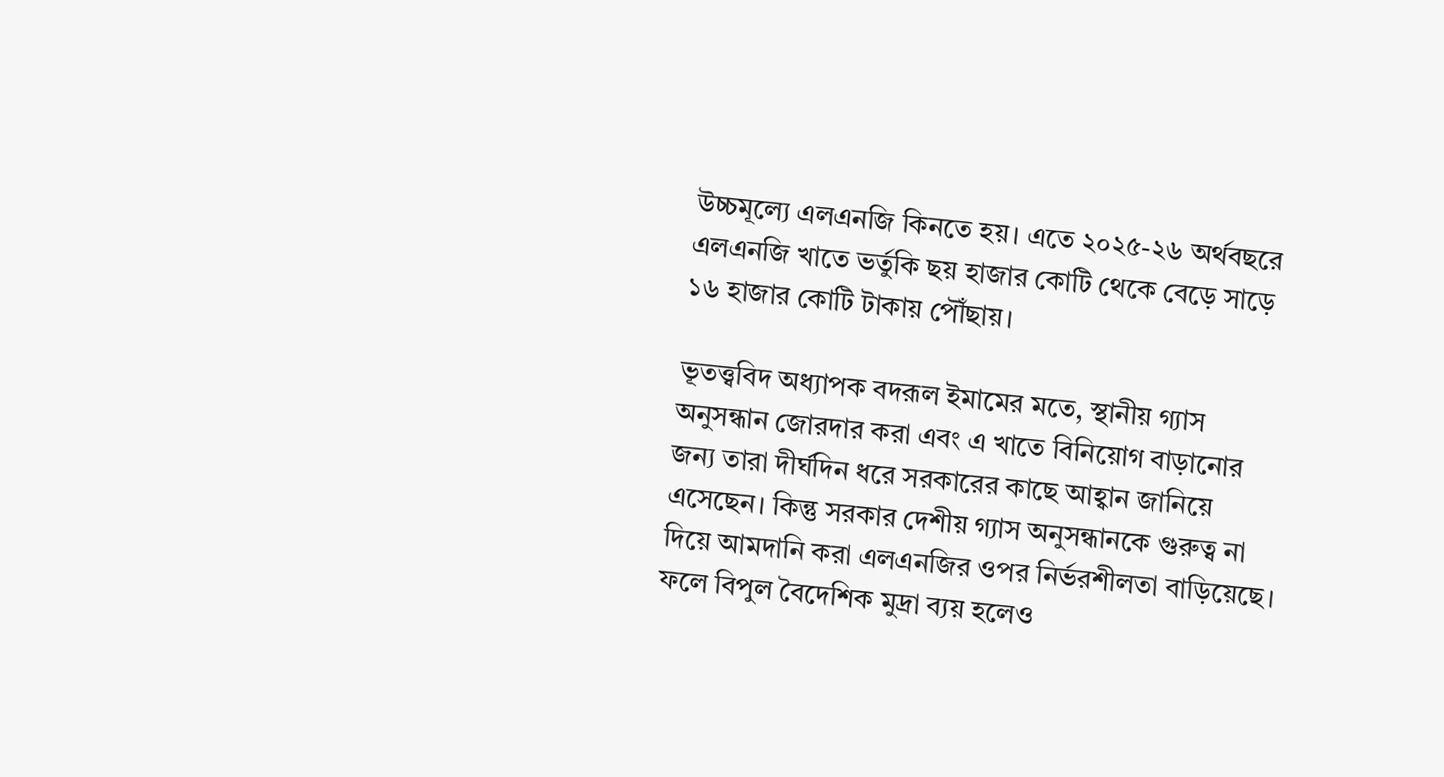উচ্চমূল্যে এলএনজি কিনতে হয়। এতে ২০২৫-২৬ অর্থবছরে এলএনজি খাতে ভর্তুকি ছয় হাজার কোটি থেকে বেড়ে সাড়ে ১৬ হাজার কোটি টাকায় পৌঁছায়।

ভূতত্ত্ববিদ অধ্যাপক বদরূল ইমামের মতে, স্থানীয় গ্যাস অনুসন্ধান জোরদার করা এবং এ খাতে বিনিয়োগ বাড়ানোর জন্য তারা দীর্ঘদিন ধরে সরকারের কাছে আহ্বান জানিয়ে এসেছেন। কিন্তু সরকার দেশীয় গ্যাস অনুসন্ধানকে গুরুত্ব না দিয়ে আমদানি করা এলএনজির ওপর নির্ভরশীলতা বাড়িয়েছে। ফলে বিপুল বৈদেশিক মুদ্রা ব্যয় হলেও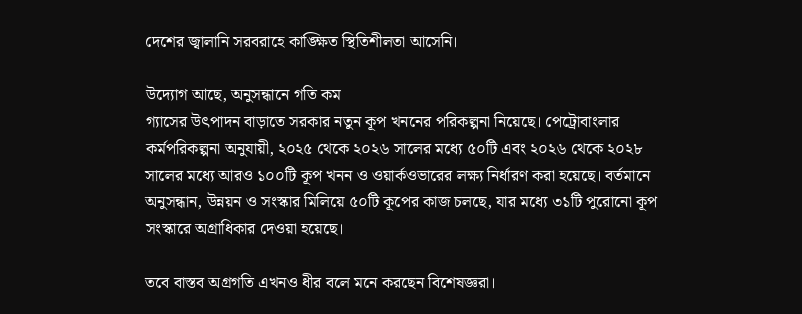দেশের জ্বালানি সরবরাহে কাঙ্ক্ষিত স্থিতিশীলতা আসেনি।

উদ্যোগ আছে, অনুসন্ধানে গতি কম
গ্যাসের উৎপাদন বাড়াতে সরকার নতুন কূপ খননের পরিকল্পনা নিয়েছে। পেট্রোবাংলার কর্মপরিকল্পনা অনুযায়ী, ২০২৫ থেকে ২০২৬ সালের মধ্যে ৫০টি এবং ২০২৬ থেকে ২০২৮ সালের মধ্যে আরও ১০০টি কূপ খনন ও ওয়ার্কওভারের লক্ষ্য নির্ধারণ করা হয়েছে। বর্তমানে অনুসন্ধান, উন্নয়ন ও সংস্কার মিলিয়ে ৫০টি কূপের কাজ চলছে, যার মধ্যে ৩১টি পুরোনো কূপ সংস্কারে অগ্রাধিকার দেওয়া হয়েছে।

তবে বাস্তব অগ্রগতি এখনও ধীর বলে মনে করছেন বিশেষজ্ঞরা।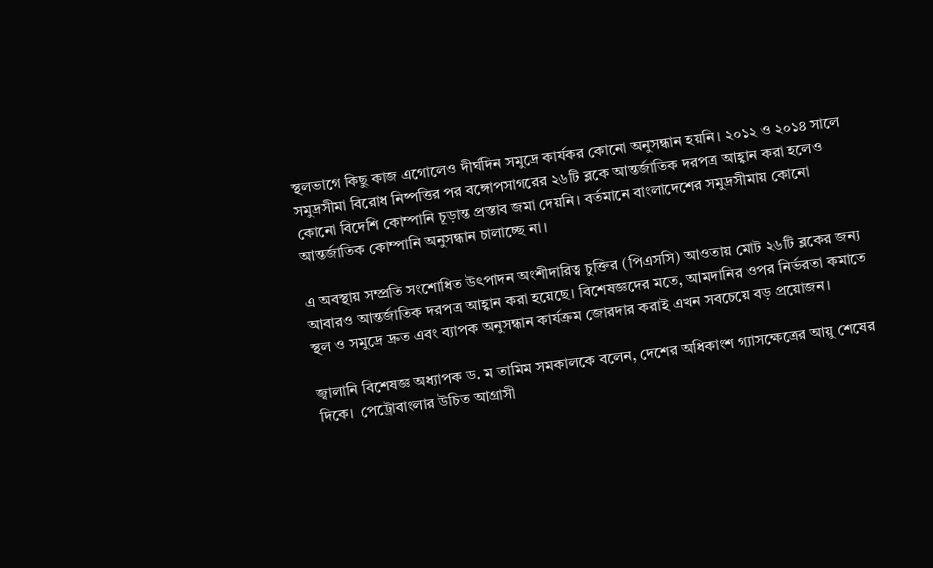স্থলভাগে কিছু কাজ এগোলেও দীর্ঘদিন সমুদ্রে কার্যকর কোনো অনুসন্ধান হয়নি। ২০১২ ও ২০১৪ সালে সমুদ্রসীমা বিরোধ নিষ্পত্তির পর বঙ্গোপসাগরের ২৬টি ব্লকে আন্তর্জাতিক দরপত্র আহ্বান করা হলেও কোনো বিদেশি কোম্পানি চূড়ান্ত প্রস্তাব জমা দেয়নি। বর্তমানে বাংলাদেশের সমুদ্রসীমায় কোনো আন্তর্জাতিক কোম্পানি অনুসন্ধান চালাচ্ছে না।

এ অবস্থায় সম্প্রতি সংশোধিত উৎপাদন অংশীদারিত্ব চুক্তির (পিএসসি) আওতায় মোট ২৬টি ব্লকের জন্য আবারও আন্তর্জাতিক দরপত্র আহ্বান করা হয়েছে। বিশেষজ্ঞদের মতে, আমদানির ওপর নির্ভরতা কমাতে স্থল ও সমুদ্রে দ্রুত এবং ব্যাপক অনুসন্ধান কার্যক্রম জোরদার করাই এখন সবচেয়ে বড় প্রয়োজন।

জ্বালানি বিশেষজ্ঞ অধ্যাপক ড. ম তামিম সমকালকে বলেন, দেশের অধিকাংশ গ্যাসক্ষেত্রের আয়ু শেষের দিকে।  পেট্রোবাংলার উচিত আগ্রাসী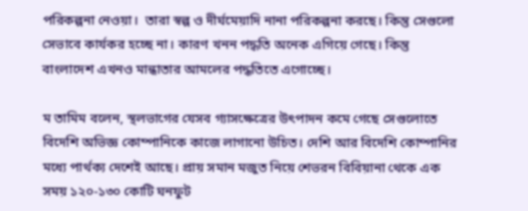পরিকল্পনা নেওয়া।  তারা স্বল্প ও দীর্ঘমেয়াদি নানা পরিকল্পনা করছে। কিন্তু সেগুলো সেভাবে কার্যকর হচ্ছে না। কারণ খনন পদ্ধতি অনেক এগিয়ে গেছে। কিন্তু বাংলাদেশ এখনও মান্ধাতার আমলের পদ্ধতিতে এগোচ্ছে।

ম তামিম বলেন, স্থলভাগের যেসব গ্যাসক্ষেত্রের উৎপাদন কমে গেছে সেগুলোতে বিদেশি অভিজ্ঞ কোম্পানিকে কাজে লাগানো উচিত। দেশি আর বিদেশি কোম্পানির মধ্যে পার্থক্য দেশেই আছে। প্রায় সমান মজুত নিয়ে শেভরন বিবিয়ানা থেকে এক সময় ১২০-১৩০ কোটি ঘনফুট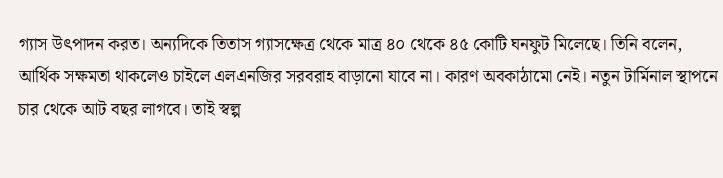গ্যাস উৎপাদন করত। অন্যদিকে তিতাস গ্যাসক্ষেত্র থেকে মাত্র ৪০ থেকে ৪৫ কোটি ঘনফুট মিলেছে। তিনি বলেন, আর্থিক সক্ষমতা থাকলেও চাইলে এলএনজির সরবরাহ বাড়ানো যাবে না। কারণ অবকাঠামো নেই। নতুন টার্মিনাল স্থাপনে চার থেকে আট বছর লাগবে। তাই স্বল্প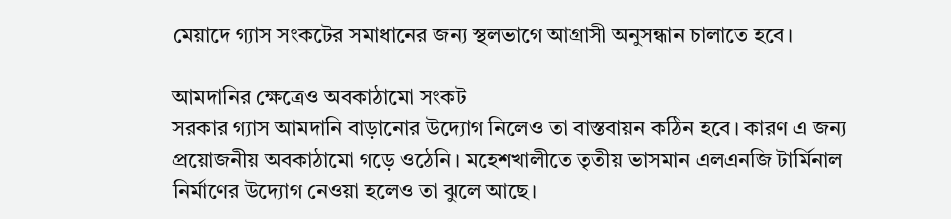মেয়াদে গ্যাস সংকটের সমাধানের জন্য স্থলভাগে আগ্রাসী অনুসন্ধান চালাতে হবে।

আমদানির ক্ষেত্রেও অবকাঠামো সংকট
সরকার গ্যাস আমদানি বাড়ানোর উদ্যোগ নিলেও তা বাস্তবায়ন কঠিন হবে। কারণ এ জন্য প্রয়োজনীয় অবকাঠামো গড়ে ওঠেনি। মহেশখালীতে তৃতীয় ভাসমান এলএনজি টার্মিনাল নির্মাণের উদ্যোগ নেওয়া হলেও তা ঝুলে আছে।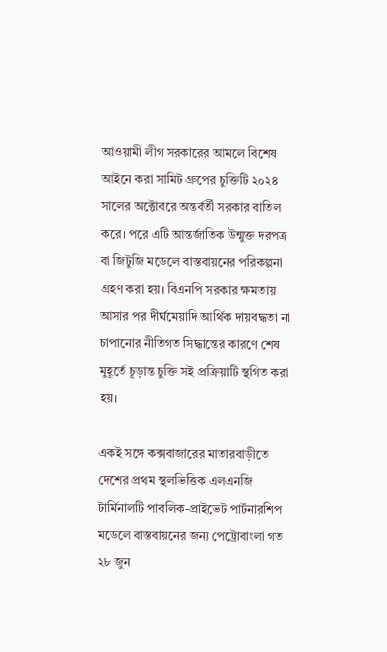আওয়ামী লীগ সরকারের আমলে বিশেষ আইনে করা সামিট গ্রুপের চুক্তিটি ২০২৪ সালের অক্টোবরে অন্তর্বর্তী সরকার বাতিল করে। পরে এটি আন্তর্জাতিক উন্মুক্ত দরপত্র বা জিটুজি মডেলে বাস্তবায়নের পরিকল্পনা গ্রহণ করা হয়। বিএনপি সরকার ক্ষমতায় আসার পর দীর্ঘমেয়াদি আর্থিক দায়বদ্ধতা না চাপানোর নীতিগত সিদ্ধান্তের কারণে শেষ মুহূর্তে চূড়ান্ত চুক্তি সই প্রক্রিয়াটি স্থগিত করা হয়।

একই সঙ্গে কক্সবাজারের মাতারবাড়ীতে দেশের প্রথম স্থলভিত্তিক এলএনজি টার্মিনালটি পাবলিক-প্রাইভেট পার্টনারশিপ মডেলে বাস্তবায়নের জন্য পেট্রোবাংলা গত ২৮ জুন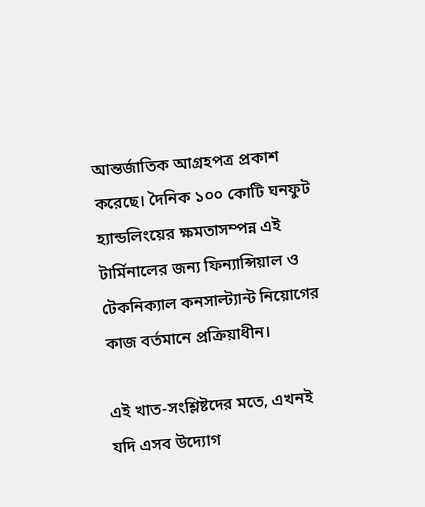আন্তর্জাতিক আগ্রহপত্র প্রকাশ করেছে। দৈনিক ১০০ কোটি ঘনফুট হ্যান্ডলিংয়ের ক্ষমতাসম্পন্ন এই টার্মিনালের জন্য ফিন্যান্সিয়াল ও টেকনিক্যাল কনসাল্ট্যান্ট নিয়োগের কাজ বর্তমানে প্রক্রিয়াধীন।

এই খাত-সংশ্লিষ্টদের মতে, এখনই যদি এসব উদ্যোগ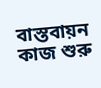বাস্তবায়ন কাজ শুরু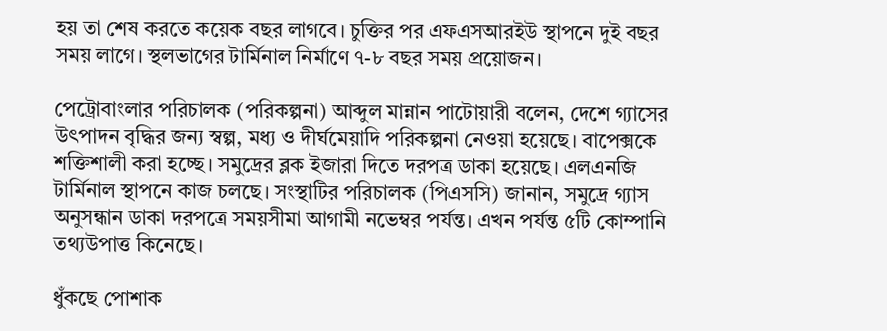হয় তা শেষ করতে কয়েক বছর লাগবে। চুক্তির পর এফএসআরইউ স্থাপনে দুই বছর সময় লাগে। স্থলভাগের টার্মিনাল নির্মাণে ৭-৮ বছর সময় প্রয়োজন।

পেট্রোবাংলার পরিচালক (পরিকল্পনা) আব্দুল মান্নান পাটোয়ারী বলেন, দেশে গ্যাসের উৎপাদন বৃদ্ধির জন্য স্বল্প, মধ্য ও দীর্ঘমেয়াদি পরিকল্পনা নেওয়া হয়েছে। বাপেক্সকে শক্তিশালী করা হচ্ছে। সমুদ্রের ব্লক ইজারা দিতে দরপত্র ডাকা হয়েছে। এলএনজি টার্মিনাল স্থাপনে কাজ চলছে। সংস্থাটির পরিচালক (পিএসসি) জানান, সমুদ্রে গ্যাস অনুসন্ধান ডাকা দরপত্রে সময়সীমা আগামী নভেম্বর পর্যন্ত। এখন পর্যন্ত ৫টি কোম্পানি তথ্যউপাত্ত কিনেছে।

ধুঁকছে পোশাক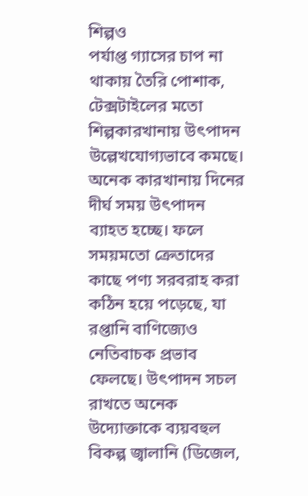শিল্পও
পর্যাপ্ত গ্যাসের চাপ না থাকায় তৈরি পোশাক, টেক্সটাইলের মতো শিল্পকারখানায় উৎপাদন উল্লেখযোগ্যভাবে কমছে। অনেক কারখানায় দিনের দীর্ঘ সময় উৎপাদন ব্যাহত হচ্ছে। ফলে সময়মতো ক্রেতাদের কাছে পণ্য সরবরাহ করা কঠিন হয়ে পড়েছে, যা রপ্তানি বাণিজ্যেও নেতিবাচক প্রভাব ফেলছে। উৎপাদন সচল রাখতে অনেক উদ্যোক্তাকে ব্যয়বহুল বিকল্প জ্বালানি (ডিজেল,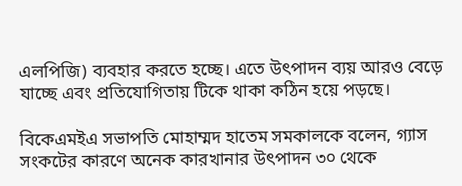এলপিজি) ব্যবহার করতে হচ্ছে। এতে উৎপাদন ব্যয় আরও বেড়ে যাচ্ছে এবং প্রতিযোগিতায় টিকে থাকা কঠিন হয়ে পড়ছে।

বিকেএমইএ সভাপতি মোহাম্মদ হাতেম সমকালকে বলেন, গ্যাস সংকটের কারণে অনেক কারখানার উৎপাদন ৩০ থেকে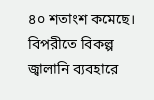৪০ শতাংশ কমেছে। বিপরীতে বিকল্প জ্বালানি ব্যবহারে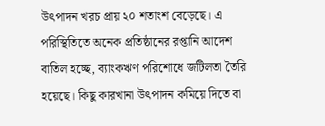উৎপাদন খরচ প্রায় ২০ শতাংশ বেড়েছে। এ পরিস্থিতিতে অনেক প্রতিষ্ঠানের রপ্তানি আদেশ বাতিল হচ্ছে, ব্যাংকঋণ পরিশোধে জটিলতা তৈরি হয়েছে। কিছু কারখানা উৎপাদন কমিয়ে দিতে বা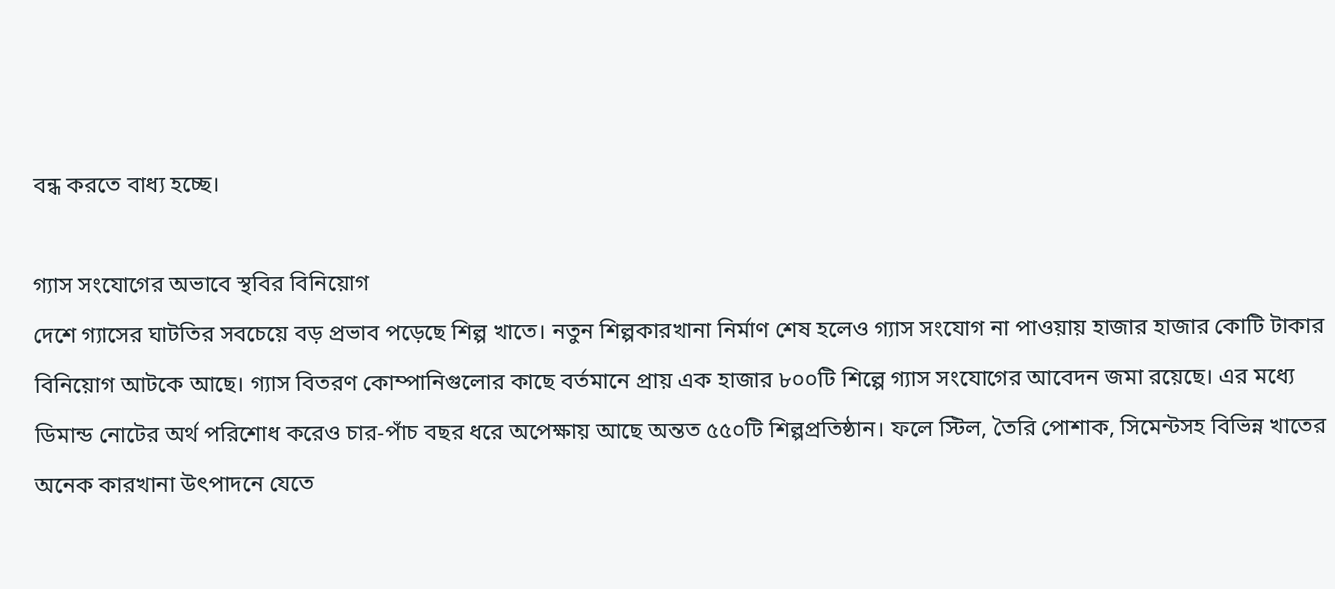বন্ধ করতে বাধ্য হচ্ছে।

গ্যাস সংযোগের অভাবে স্থবির বিনিয়োগ
দেশে গ্যাসের ঘাটতির সবচেয়ে বড় প্রভাব পড়েছে শিল্প খাতে। নতুন শিল্পকারখানা নির্মাণ শেষ হলেও গ্যাস সংযোগ না পাওয়ায় হাজার হাজার কোটি টাকার বিনিয়োগ আটকে আছে। গ্যাস বিতরণ কোম্পানিগুলোর কাছে বর্তমানে প্রায় এক হাজার ৮০০টি শিল্পে গ্যাস সংযোগের আবেদন জমা রয়েছে। এর মধ্যে ডিমান্ড নোটের অর্থ পরিশোধ করেও চার-পাঁচ বছর ধরে অপেক্ষায় আছে অন্তত ৫৫০টি শিল্পপ্রতিষ্ঠান। ফলে স্টিল, তৈরি পোশাক, সিমেন্টসহ বিভিন্ন খাতের অনেক কারখানা উৎপাদনে যেতে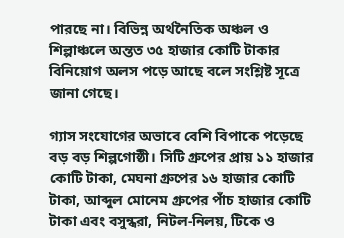পারছে না। বিভিন্ন অর্থনৈতিক অঞ্চল ও শিল্পাঞ্চলে অন্তত ৩৫ হাজার কোটি টাকার বিনিয়োগ অলস পড়ে আছে বলে সংশ্লিষ্ট সূত্রে জানা গেছে।

গ্যাস সংযোগের অভাবে বেশি বিপাকে পড়েছে বড় বড় শিল্পগোষ্ঠী। সিটি গ্রুপের প্রায় ১১ হাজার কোটি টাকা, মেঘনা গ্রুপের ১৬ হাজার কোটি টাকা, আব্দুল মোনেম গ্রুপের পাঁচ হাজার কোটি টাকা এবং বসুন্ধরা, নিটল-নিলয়, টিকে ও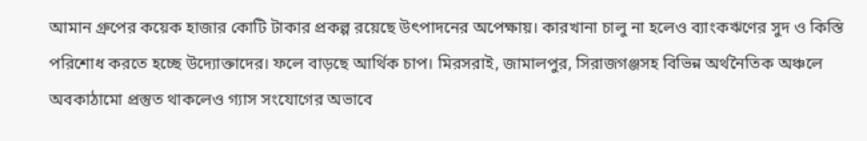আমান গ্রুপের কয়েক হাজার কোটি টাকার প্রকল্প রয়েছে উৎপাদনের অপেক্ষায়। কারখানা চালু না হলেও ব্যাংকঋণের সুদ ও কিস্তি পরিশোধ করতে হচ্ছে উদ্যোক্তাদের। ফলে বাড়ছে আর্থিক চাপ। মিরসরাই, জামালপুর, সিরাজগঞ্জসহ বিভিন্ন অর্থনৈতিক অঞ্চলে অবকাঠামো প্রস্তুত থাকলেও গ্যাস সংযোগের অভাবে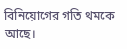বিনিয়োগের গতি থমকে আছে।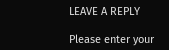LEAVE A REPLY

Please enter your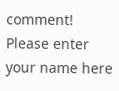comment!
Please enter your name here